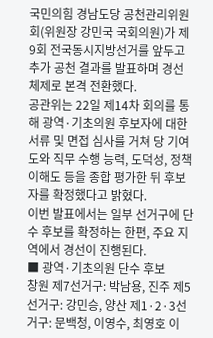국민의힘 경남도당 공천관리위원회(위원장 강민국 국회의원)가 제9회 전국동시지방선거를 앞두고 추가 공천 결과를 발표하며 경선 체제로 본격 전환했다.
공관위는 22일 제14차 회의를 통해 광역·기초의원 후보자에 대한 서류 및 면접 심사를 거쳐 당 기여도와 직무 수행 능력, 도덕성, 정책 이해도 등을 종합 평가한 뒤 후보자를 확정했다고 밝혔다.
이번 발표에서는 일부 선거구에 단수 후보를 확정하는 한편, 주요 지역에서 경선이 진행된다.
■ 광역·기초의원 단수 후보
창원 제7선거구: 박남용, 진주 제5선거구: 강민승, 양산 제1·2·3선거구: 문백청, 이영수, 최영호 이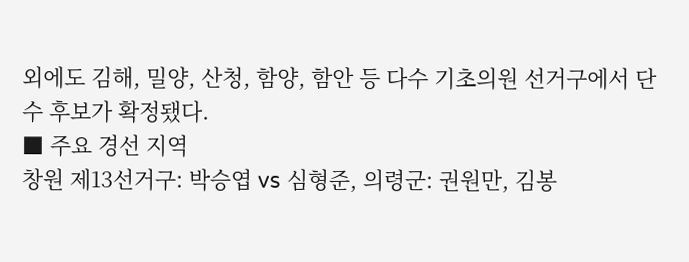외에도 김해, 밀양, 산청, 함양, 함안 등 다수 기초의원 선거구에서 단수 후보가 확정됐다.
■ 주요 경선 지역
창원 제13선거구: 박승엽 vs 심형준, 의령군: 권원만, 김봉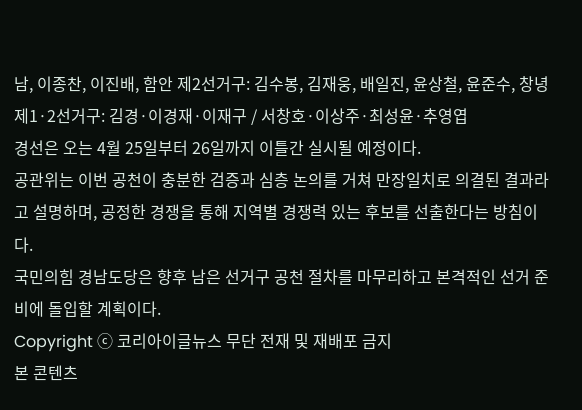남, 이종찬, 이진배, 함안 제2선거구: 김수봉, 김재웅, 배일진, 윤상철, 윤준수, 창녕 제1·2선거구: 김경·이경재·이재구 / 서창호·이상주·최성윤·추영엽
경선은 오는 4월 25일부터 26일까지 이틀간 실시될 예정이다.
공관위는 이번 공천이 충분한 검증과 심층 논의를 거쳐 만장일치로 의결된 결과라고 설명하며, 공정한 경쟁을 통해 지역별 경쟁력 있는 후보를 선출한다는 방침이다.
국민의힘 경남도당은 향후 남은 선거구 공천 절차를 마무리하고 본격적인 선거 준비에 돌입할 계획이다.
Copyright ⓒ 코리아이글뉴스 무단 전재 및 재배포 금지
본 콘텐츠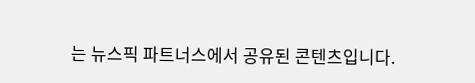는 뉴스픽 파트너스에서 공유된 콘텐츠입니다.